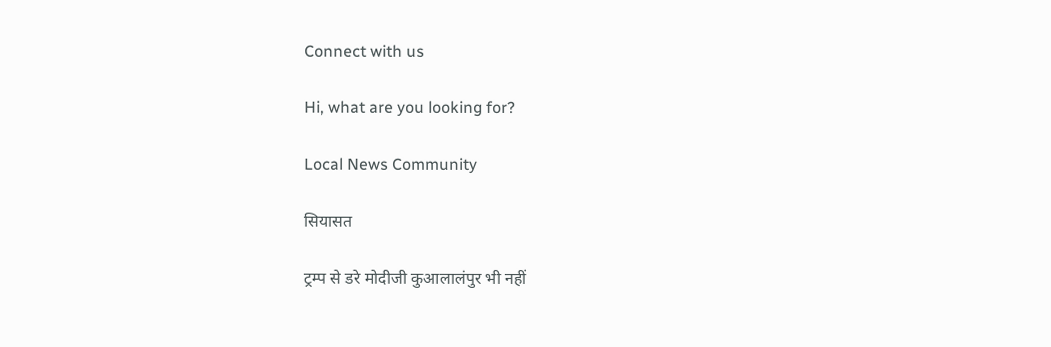Connect with us

Hi, what are you looking for?

Local News Community

सियासत

ट्रम्प से डरे मोदीजी कुआलालंपुर भी नहीं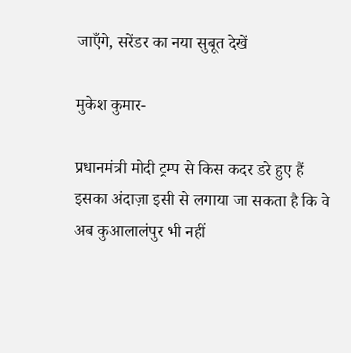जाएँगे, सरेंडर का नया सुबूत देखें

मुकेश कुमार-

प्रधानमंत्री मोदी ट्रम्प से किस कदर डरे हुए हैं इसका अंदाज़ा इसी से लगाया जा सकता है कि वे अब कुआलालंपुर भी नहीं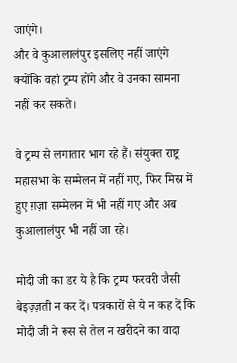जाएंगे।
और वे कुआलालंपुर इसलिए नहीं जाएंगे क्योंकि वहां ट्रम्प होंगे और वे उनका सामना नहीं कर सकते।

वे ट्रम्प से लगातार भाग रहे हैं। संयुक्त राष्ट्र महासभा के सम्मेलन में नहीं गए, फिर मिस्र में हुए ग़ज़ा सम्मेलन में भी नहीं गए और अब कुआलालंपुर भी नहीं जा रहे।

मोदी जी का डर ये है कि ट्रम्प फरवरी जैसी बेइज़्ज़ती न कर दें। पत्रकारों से ये न कह दें कि मोदी जी ने रूस से तेल न खरीदने का वादा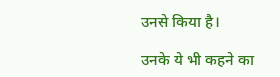उनसे किया है।

उनके ये भी कहने का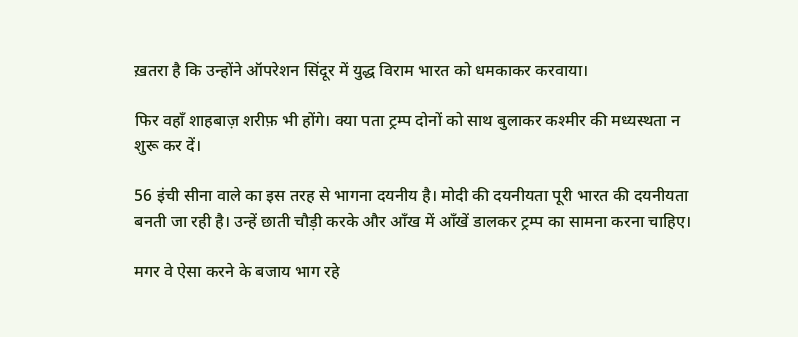ख़तरा है कि उन्होंने ऑपरेशन सिंदूर में युद्ध विराम भारत को धमकाकर करवाया।

फिर वहाँ शाहबाज़ शरीफ़ भी होंगे। क्या पता ट्रम्प दोनों को साथ बुलाकर कश्मीर की मध्यस्थता न शुरू कर दें।

56 इंची सीना वाले का इस तरह से भागना दयनीय है। मोदी की दयनीयता पूरी भारत की दयनीयता बनती जा रही है। उन्हें छाती चौड़ी करके और आँख में आँखें डालकर ट्रम्प का सामना करना चाहिए।

मगर वे ऐसा करने के बजाय भाग रहे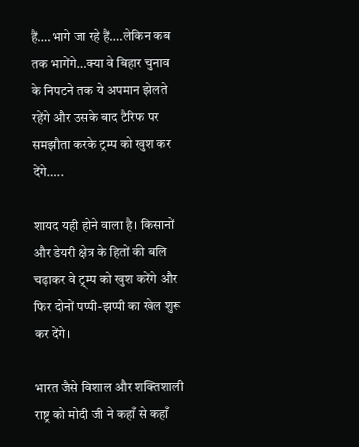हैं….भागे जा रहे हैं….लेकिन कब तक भागेंगे…क्या वे बिहार चुनाव के निपटने तक ये अपमान झेलते रहेंगे और उसके बाद टैरिफ पर समझौता करके ट्रम्प को खुश कर देंगे…..

शायद यही होने वाला है। किसानों और डेयरी क्षेत्र के हितों की बलि चढ़ाकर वे ट्र्म्प को खुश करेंगे और फिर दोनों पप्पी-झप्पी का खेल शुरू कर देंगे।

भारत जैसे विशाल और शक्तिशाली राष्ट्र को मोदी जी ने कहाँ से कहाँ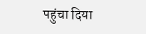पहुंचा दिया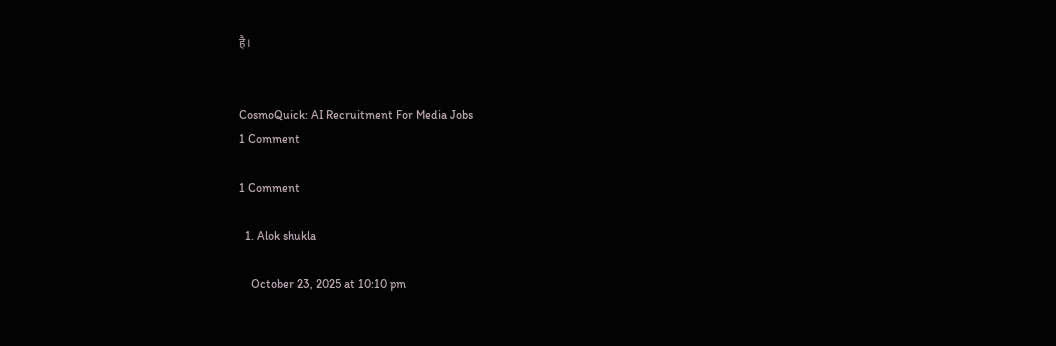है।


CosmoQuick: AI Recruitment For Media Jobs
1 Comment

1 Comment

  1. Alok shukla

    October 23, 2025 at 10:10 pm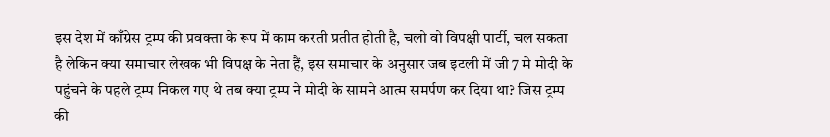इस देश में काँग्रेस ट्रम्प की प्रवक्ता के रूप में काम करती प्रतीत होती है, चलो वो विपक्षी पार्टी, चल सकता है लेकिन क्या समाचार लेखक भी विपक्ष के नेता हैं, इस समाचार के अनुसार जब इटली में जी 7 मे मोदी के पहुंचने के पहले ट्रम्प निकल गए थे तब क्या ट्रम्प ने मोदी के सामने आत्म समर्पण कर दिया था? जिस ट्रम्प की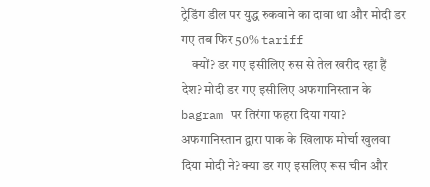ट्रेडिंग डील पर युद्ध रुकवाने का दावा था और मोदी डर गए तब फिर 50% tariff
    क्यों? डर गए इसीलिए रुस से तेल खरीद रहा हैं देश? मोदी डर गए इसीलिए अफगानिस्तान के bagram पर तिरंगा फहरा दिया गया? अफगानिस्तान द्वारा पाक के खिलाफ मोर्चा खुलवा दिया मोदी ने? क्या डर गए इसलिए रूस चीन और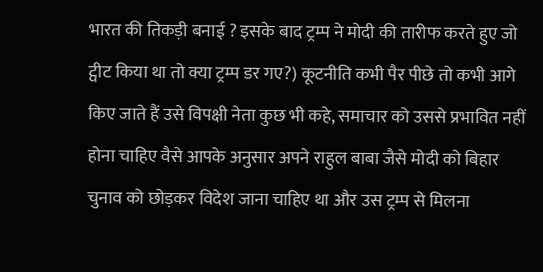भारत की तिकड़ी बनाई ? इसके बाद ट्रम्प ने मोदी की तारीफ करते हुए जो ट्वीट किया था तो क्या ट्रम्प डर गए?) कूटनीति कभी पैर पीछे तो कभी आगे किए जाते हैं उसे विपक्षी नेता कुछ भी कहे, समाचार को उससे प्रभावित नहीं होना चाहिए वैसे आपके अनुसार अपने राहुल बाबा जैसे मोदी को बिहार चुनाव को छोड़कर विदेश जाना चाहिए था और उस ट्रम्प से मिलना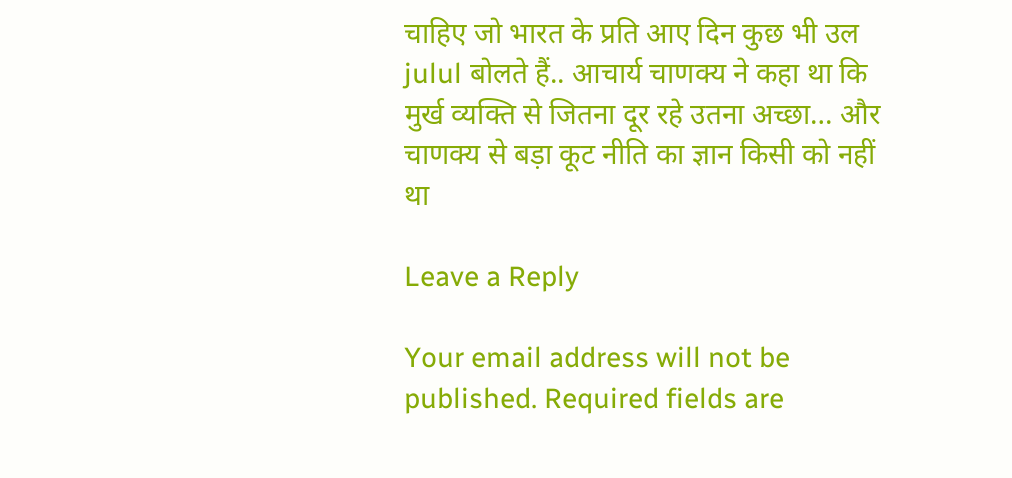चाहिए जो भारत के प्रति आए दिन कुछ भी उल julul बोलते हैं.. आचार्य चाणक्य ने कहा था कि मुर्ख व्यक्ति से जितना दूर रहे उतना अच्छा… और चाणक्य से बड़ा कूट नीति का ज्ञान किसी को नहीं था

Leave a Reply

Your email address will not be published. Required fields are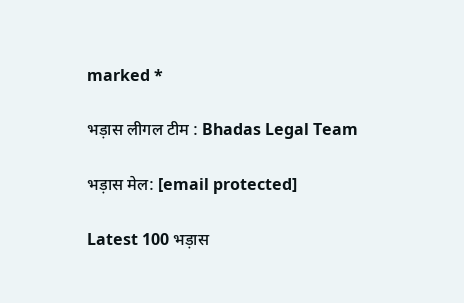marked *

भड़ास लीगल टीम : Bhadas Legal Team

भड़ास मेल: [email protected]

Latest 100 भड़ास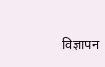विज्ञापन